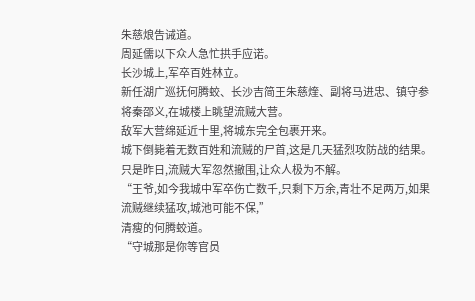朱慈烺告诫道。
周延儒以下众人急忙拱手应诺。
长沙城上,军卒百姓林立。
新任湖广巡抚何腾蛟、长沙吉简王朱慈煃、副将马进忠、镇守参将秦邵义,在城楼上眺望流贼大营。
敌军大营绵延近十里,将城东完全包裹开来。
城下倒毙着无数百姓和流贼的尸首,这是几天猛烈攻防战的结果。
只是昨日,流贼大军忽然撤围,让众人极为不解。
“王爷,如今我城中军卒伤亡数千,只剩下万余,青壮不足两万,如果流贼继续猛攻,城池可能不保,”
清瘦的何腾蛟道。
“守城那是你等官员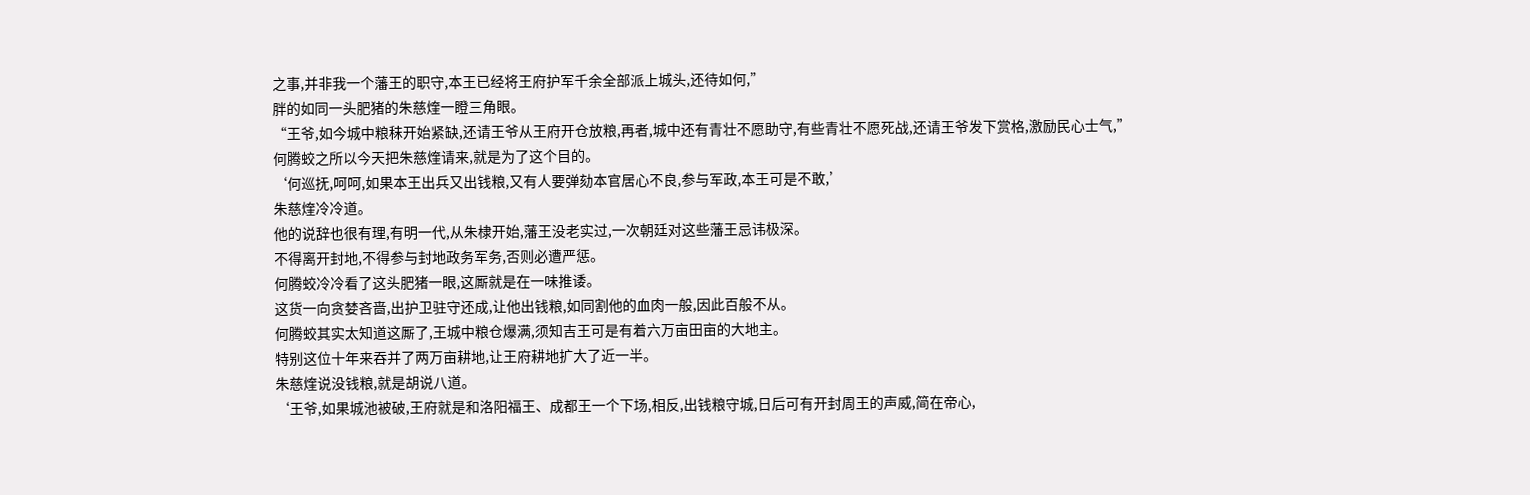之事,并非我一个藩王的职守,本王已经将王府护军千余全部派上城头,还待如何,”
胖的如同一头肥猪的朱慈煃一瞪三角眼。
“王爷,如今城中粮秣开始紧缺,还请王爷从王府开仓放粮,再者,城中还有青壮不愿助守,有些青壮不愿死战,还请王爷发下赏格,激励民心士气,”
何腾蛟之所以今天把朱慈煃请来,就是为了这个目的。
‘何巡抚,呵呵,如果本王出兵又出钱粮,又有人要弹劾本官居心不良,参与军政,本王可是不敢,’
朱慈煃冷冷道。
他的说辞也很有理,有明一代,从朱棣开始,藩王没老实过,一次朝廷对这些藩王忌讳极深。
不得离开封地,不得参与封地政务军务,否则必遭严惩。
何腾蛟冷冷看了这头肥猪一眼,这厮就是在一味推诿。
这货一向贪婪吝啬,出护卫驻守还成,让他出钱粮,如同割他的血肉一般,因此百般不从。
何腾蛟其实太知道这厮了,王城中粮仓爆满,须知吉王可是有着六万亩田亩的大地主。
特别这位十年来吞并了两万亩耕地,让王府耕地扩大了近一半。
朱慈煃说没钱粮,就是胡说八道。
‘王爷,如果城池被破,王府就是和洛阳福王、成都王一个下场,相反,出钱粮守城,日后可有开封周王的声威,简在帝心,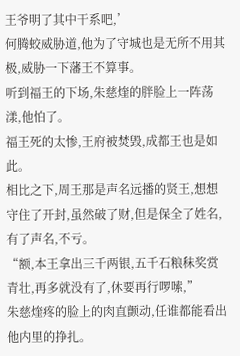王爷明了其中干系吧,’
何腾蛟威胁道,他为了守城也是无所不用其极,威胁一下藩王不算事。
听到福王的下场,朱慈煃的胖脸上一阵荡漾,他怕了。
福王死的太惨,王府被焚毁,成都王也是如此。
相比之下,周王那是声名远播的贤王,想想守住了开封,虽然破了财,但是保全了姓名,有了声名,不亏。
“额,本王拿出三千两银,五千石粮秣奖赏青壮,再多就没有了,休要再行啰嗦,”
朱慈煃疼的脸上的肉直颤动,任谁都能看出他内里的挣扎。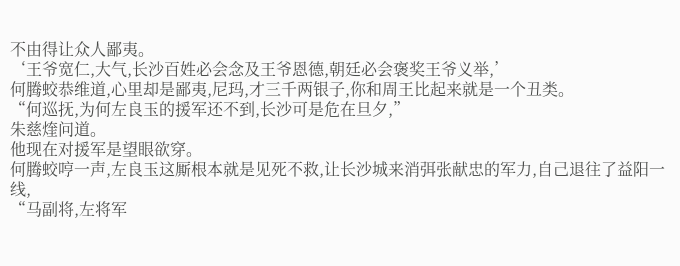不由得让众人鄙夷。
‘王爷宽仁,大气,长沙百姓必会念及王爷恩德,朝廷必会褒奖王爷义举,’
何腾蛟恭维道,心里却是鄙夷,尼玛,才三千两银子,你和周王比起来就是一个丑类。
“何巡抚,为何左良玉的援军还不到,长沙可是危在旦夕,”
朱慈煃问道。
他现在对援军是望眼欲穿。
何腾蛟哼一声,左良玉这厮根本就是见死不救,让长沙城来消弭张献忠的军力,自己退往了益阳一线,
“马副将,左将军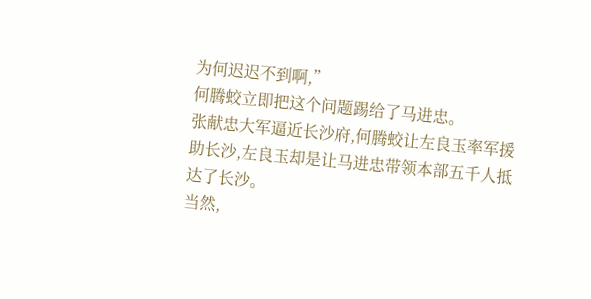为何迟迟不到啊,”
何腾蛟立即把这个问题踢给了马进忠。
张献忠大军逼近长沙府,何腾蛟让左良玉率军援助长沙,左良玉却是让马进忠带领本部五千人抵达了长沙。
当然,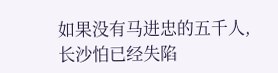如果没有马进忠的五千人,长沙怕已经失陷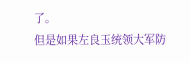了。
但是如果左良玉统领大军防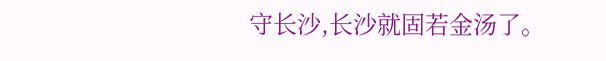守长沙,长沙就固若金汤了。